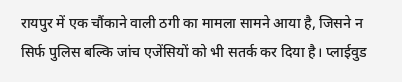रायपुर में एक चौंकाने वाली ठगी का मामला सामने आया है, जिसने न सिर्फ पुलिस बल्कि जांच एजेंसियों को भी सतर्क कर दिया है। प्लाईवुड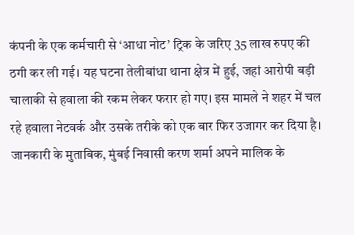कंपनी के एक कर्मचारी से ‘आधा नोट’ ट्रिक के जरिए 35 लाख रुपए की ठगी कर ली गई। यह घटना तेलीबांधा थाना क्षेत्र में हुई, जहां आरोपी बड़ी चालाकी से हवाला की रकम लेकर फरार हो गए। इस मामले ने शहर में चल रहे हवाला नेटवर्क और उसके तरीके को एक बार फिर उजागर कर दिया है।
जानकारी के मुताबिक, मुंबई निवासी करण शर्मा अपने मालिक के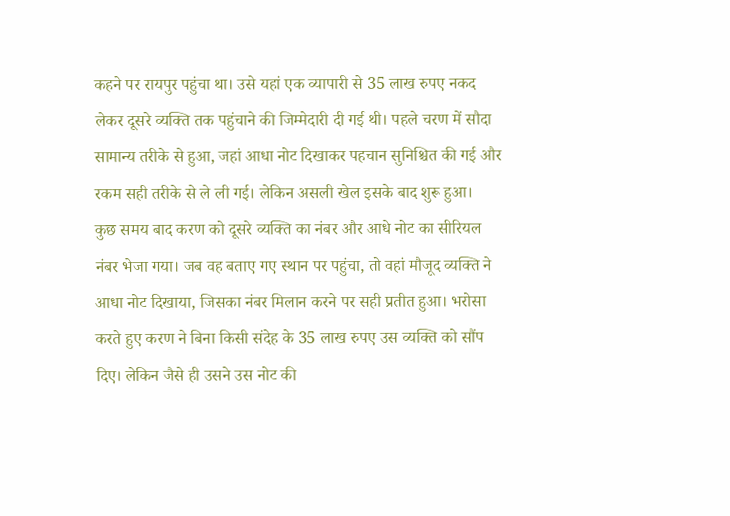कहने पर रायपुर पहुंचा था। उसे यहां एक व्यापारी से 35 लाख रुपए नकद लेकर दूसरे व्यक्ति तक पहुंचाने की जिम्मेदारी दी गई थी। पहले चरण में सौदा सामान्य तरीके से हुआ, जहां आधा नोट दिखाकर पहचान सुनिश्चित की गई और रकम सही तरीके से ले ली गई। लेकिन असली खेल इसके बाद शुरू हुआ।
कुछ समय बाद करण को दूसरे व्यक्ति का नंबर और आधे नोट का सीरियल नंबर भेजा गया। जब वह बताए गए स्थान पर पहुंचा, तो वहां मौजूद व्यक्ति ने आधा नोट दिखाया, जिसका नंबर मिलान करने पर सही प्रतीत हुआ। भरोसा करते हुए करण ने बिना किसी संदेह के 35 लाख रुपए उस व्यक्ति को सौंप दिए। लेकिन जैसे ही उसने उस नोट की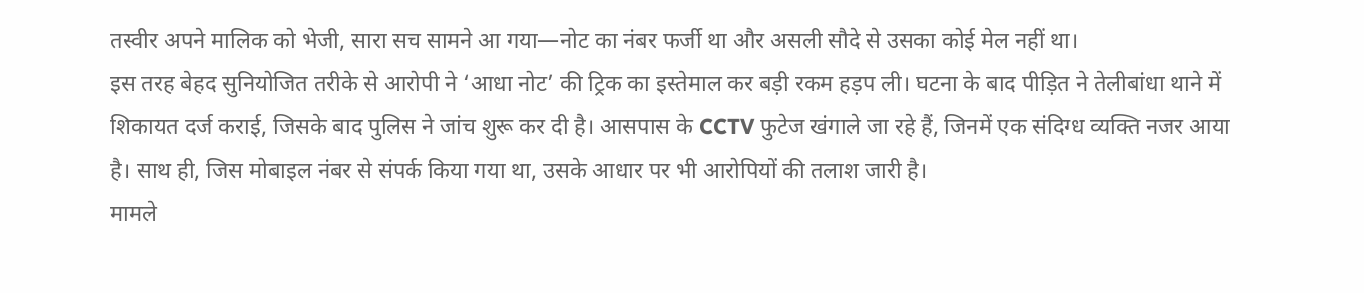तस्वीर अपने मालिक को भेजी, सारा सच सामने आ गया—नोट का नंबर फर्जी था और असली सौदे से उसका कोई मेल नहीं था।
इस तरह बेहद सुनियोजित तरीके से आरोपी ने ‘आधा नोट’ की ट्रिक का इस्तेमाल कर बड़ी रकम हड़प ली। घटना के बाद पीड़ित ने तेलीबांधा थाने में शिकायत दर्ज कराई, जिसके बाद पुलिस ने जांच शुरू कर दी है। आसपास के CCTV फुटेज खंगाले जा रहे हैं, जिनमें एक संदिग्ध व्यक्ति नजर आया है। साथ ही, जिस मोबाइल नंबर से संपर्क किया गया था, उसके आधार पर भी आरोपियों की तलाश जारी है।
मामले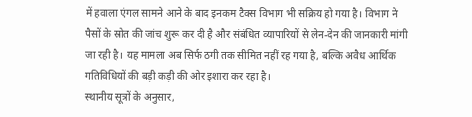में हवाला एंगल सामने आने के बाद इनकम टैक्स विभाग भी सक्रिय हो गया है। विभाग ने पैसों के स्रोत की जांच शुरू कर दी है और संबंधित व्यापारियों से लेन-देन की जानकारी मांगी जा रही है। यह मामला अब सिर्फ ठगी तक सीमित नहीं रह गया है, बल्कि अवैध आर्थिक गतिविधियों की बड़ी कड़ी की ओर इशारा कर रहा है।
स्थानीय सूत्रों के अनुसार,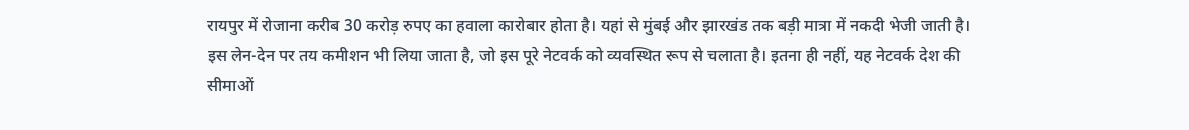रायपुर में रोजाना करीब 30 करोड़ रुपए का हवाला कारोबार होता है। यहां से मुंबई और झारखंड तक बड़ी मात्रा में नकदी भेजी जाती है। इस लेन-देन पर तय कमीशन भी लिया जाता है, जो इस पूरे नेटवर्क को व्यवस्थित रूप से चलाता है। इतना ही नहीं, यह नेटवर्क देश की सीमाओं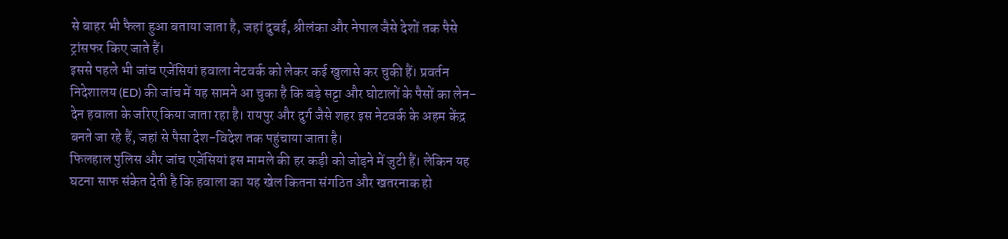से बाहर भी फैला हुआ बताया जाता है, जहां दुबई, श्रीलंका और नेपाल जैसे देशों तक पैसे ट्रांसफर किए जाते हैं।
इससे पहले भी जांच एजेंसियां हवाला नेटवर्क को लेकर कई खुलासे कर चुकी हैं। प्रवर्तन निदेशालय (ED) की जांच में यह सामने आ चुका है कि बड़े सट्टा और घोटालों के पैसों का लेन-देन हवाला के जरिए किया जाता रहा है। रायपुर और दुर्ग जैसे शहर इस नेटवर्क के अहम केंद्र बनते जा रहे हैं, जहां से पैसा देश-विदेश तक पहुंचाया जाता है।
फिलहाल पुलिस और जांच एजेंसियां इस मामले की हर कड़ी को जोड़ने में जुटी हैं। लेकिन यह घटना साफ संकेत देती है कि हवाला का यह खेल कितना संगठित और खतरनाक हो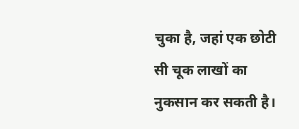चुका है, जहां एक छोटी सी चूक लाखों का नुकसान कर सकती है।